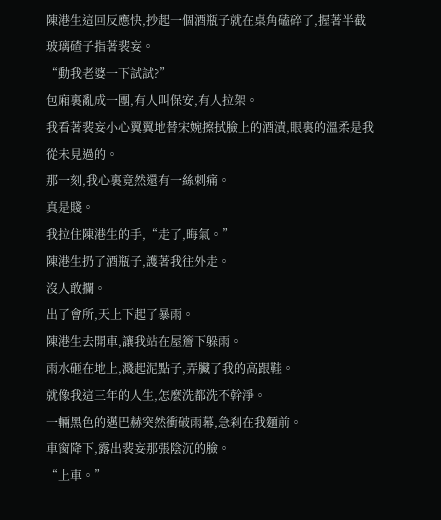陳港生這回反應快,抄起一個酒瓶子就在桌角磕碎了,握著半截玻璃碴子指著裴妄。
“動我老婆一下試試?”
包廂裏亂成一團,有人叫保安,有人拉架。
我看著裴妄小心翼翼地替宋婉擦拭臉上的酒漬,眼裏的溫柔是我從未見過的。
那一刻,我心裏竟然還有一絲刺痛。
真是賤。
我拉住陳港生的手,“走了,晦氣。”
陳港生扔了酒瓶子,護著我往外走。
沒人敢攔。
出了會所,天上下起了暴雨。
陳港生去開車,讓我站在屋簷下躲雨。
雨水砸在地上,濺起泥點子,弄臟了我的高跟鞋。
就像我這三年的人生,怎麼洗都洗不幹淨。
一輛黑色的邁巴赫突然衝破雨幕,急刹在我麵前。
車窗降下,露出裴妄那張陰沉的臉。
“上車。”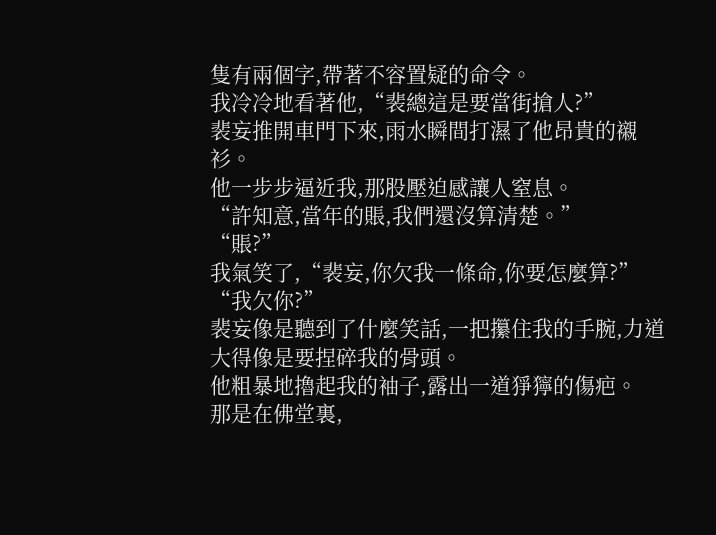隻有兩個字,帶著不容置疑的命令。
我冷冷地看著他,“裴總這是要當街搶人?”
裴妄推開車門下來,雨水瞬間打濕了他昂貴的襯衫。
他一步步逼近我,那股壓迫感讓人窒息。
“許知意,當年的賬,我們還沒算清楚。”
“賬?”
我氣笑了,“裴妄,你欠我一條命,你要怎麼算?”
“我欠你?”
裴妄像是聽到了什麼笑話,一把攥住我的手腕,力道大得像是要捏碎我的骨頭。
他粗暴地擼起我的袖子,露出一道猙獰的傷疤。
那是在佛堂裏,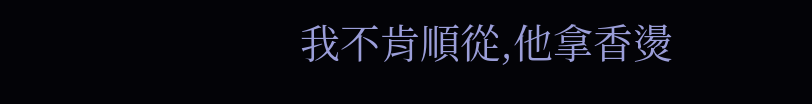我不肯順從,他拿香燙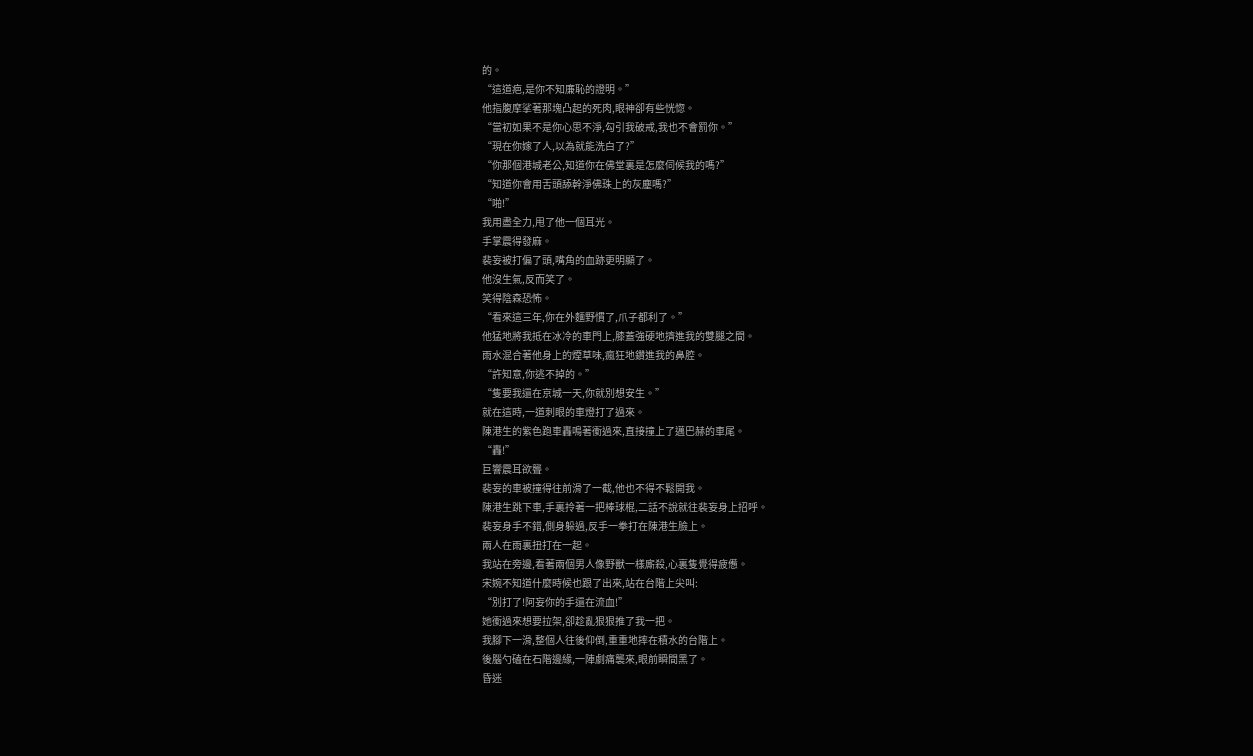的。
“這道疤,是你不知廉恥的證明。”
他指腹摩挲著那塊凸起的死肉,眼神卻有些恍惚。
“當初如果不是你心思不淨,勾引我破戒,我也不會罰你。”
“現在你嫁了人,以為就能洗白了?”
“你那個港城老公,知道你在佛堂裏是怎麼伺候我的嗎?”
“知道你會用舌頭舔幹淨佛珠上的灰塵嗎?”
“啪!”
我用盡全力,甩了他一個耳光。
手掌震得發麻。
裴妄被打偏了頭,嘴角的血跡更明顯了。
他沒生氣,反而笑了。
笑得陰森恐怖。
“看來這三年,你在外麵野慣了,爪子都利了。”
他猛地將我抵在冰冷的車門上,膝蓋強硬地擠進我的雙腿之間。
雨水混合著他身上的煙草味,瘋狂地鑽進我的鼻腔。
“許知意,你逃不掉的。”
“隻要我還在京城一天,你就別想安生。”
就在這時,一道刺眼的車燈打了過來。
陳港生的紫色跑車轟鳴著衝過來,直接撞上了邁巴赫的車尾。
“轟!”
巨響震耳欲聾。
裴妄的車被撞得往前滑了一截,他也不得不鬆開我。
陳港生跳下車,手裏拎著一把棒球棍,二話不說就往裴妄身上招呼。
裴妄身手不錯,側身躲過,反手一拳打在陳港生臉上。
兩人在雨裏扭打在一起。
我站在旁邊,看著兩個男人像野獸一樣廝殺,心裏隻覺得疲憊。
宋婉不知道什麼時候也跟了出來,站在台階上尖叫:
“別打了!阿妄你的手還在流血!”
她衝過來想要拉架,卻趁亂狠狠推了我一把。
我腳下一滑,整個人往後仰倒,重重地摔在積水的台階上。
後腦勺磕在石階邊緣,一陣劇痛襲來,眼前瞬間黑了。
昏迷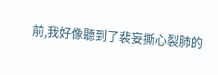前,我好像聽到了裴妄撕心裂肺的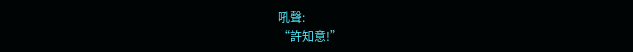吼聲:
“許知意!”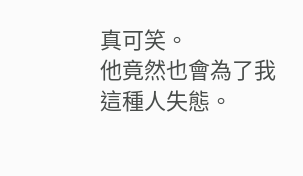真可笑。
他竟然也會為了我這種人失態。